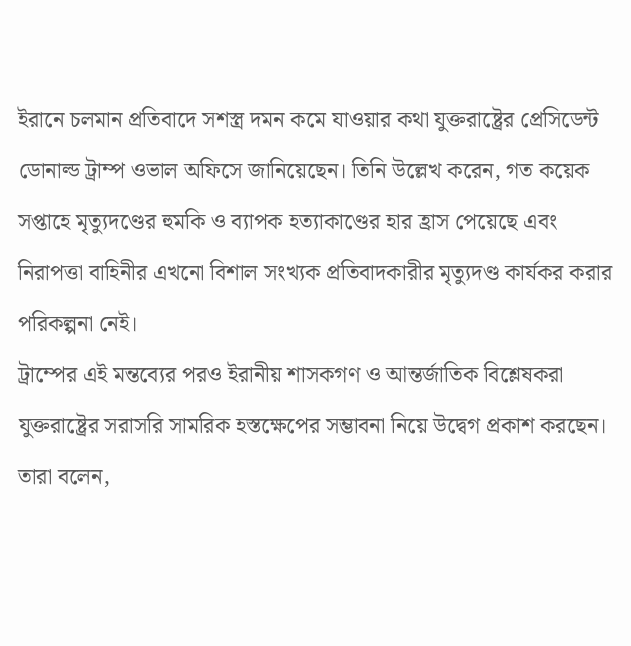ইরানে চলমান প্রতিবাদে সশস্ত্র দমন কমে যাওয়ার কথা যুক্তরাষ্ট্রের প্রেসিডেন্ট ডোনাল্ড ট্রাম্প ওভাল অফিসে জানিয়েছেন। তিনি উল্লেখ করেন, গত কয়েক সপ্তাহে মৃত্যুদণ্ডের হুমকি ও ব্যাপক হত্যাকাণ্ডের হার হ্রাস পেয়েছে এবং নিরাপত্তা বাহিনীর এখনো বিশাল সংখ্যক প্রতিবাদকারীর মৃত্যুদণ্ড কার্যকর করার পরিকল্পনা নেই।
ট্রাম্পের এই মন্তব্যের পরও ইরানীয় শাসকগণ ও আন্তর্জাতিক বিশ্লেষকরা যুক্তরাষ্ট্রের সরাসরি সামরিক হস্তক্ষেপের সম্ভাবনা নিয়ে উদ্বেগ প্রকাশ করছেন। তারা বলেন,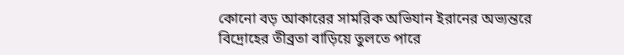কোনো বড় আকারের সামরিক অভিযান ইরানের অভ্যন্তরে বিদ্রোহের তীব্রতা বাড়িয়ে তুলতে পারে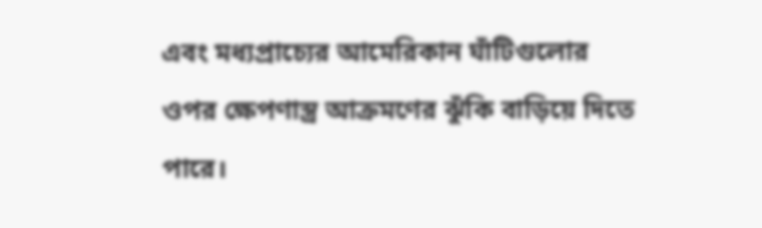এবং মধ্যপ্রাচ্যের আমেরিকান ঘাঁটিগুলোর ওপর ক্ষেপণাস্ত্র আক্রমণের ঝুঁকি বাড়িয়ে দিতে পারে।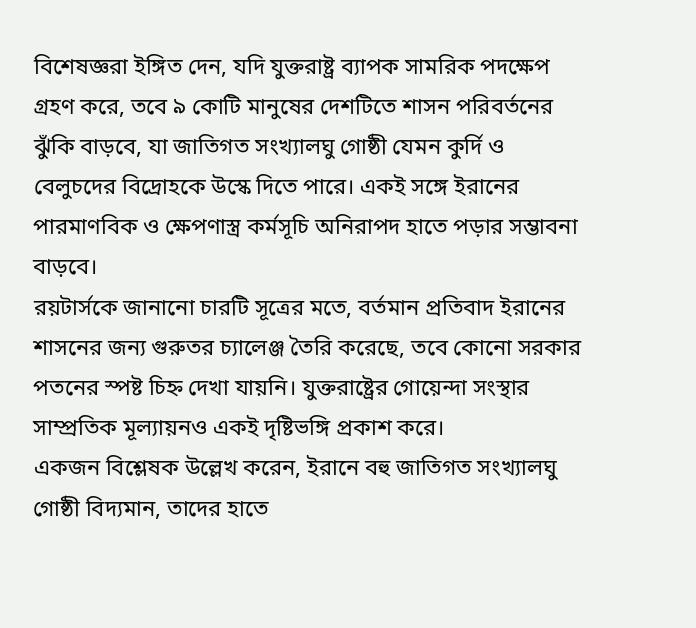বিশেষজ্ঞরা ইঙ্গিত দেন, যদি যুক্তরাষ্ট্র ব্যাপক সামরিক পদক্ষেপ গ্রহণ করে, তবে ৯ কোটি মানুষের দেশটিতে শাসন পরিবর্তনের ঝুঁকি বাড়বে, যা জাতিগত সংখ্যালঘু গোষ্ঠী যেমন কুর্দি ও বেলুচদের বিদ্রোহকে উস্কে দিতে পারে। একই সঙ্গে ইরানের পারমাণবিক ও ক্ষেপণাস্ত্র কর্মসূচি অনিরাপদ হাতে পড়ার সম্ভাবনা বাড়বে।
রয়টার্সকে জানানো চারটি সূত্রের মতে, বর্তমান প্রতিবাদ ইরানের শাসনের জন্য গুরুতর চ্যালেঞ্জ তৈরি করেছে, তবে কোনো সরকার পতনের স্পষ্ট চিহ্ন দেখা যায়নি। যুক্তরাষ্ট্রের গোয়েন্দা সংস্থার সাম্প্রতিক মূল্যায়নও একই দৃষ্টিভঙ্গি প্রকাশ করে।
একজন বিশ্লেষক উল্লেখ করেন, ইরানে বহু জাতিগত সংখ্যালঘু গোষ্ঠী বিদ্যমান, তাদের হাতে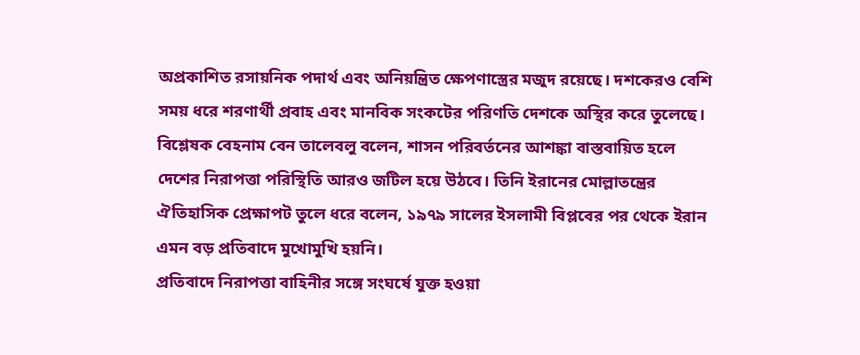অপ্রকাশিত রসায়নিক পদার্থ এবং অনিয়ন্ত্রিত ক্ষেপণাস্ত্রের মজুদ রয়েছে। দশকেরও বেশি সময় ধরে শরণার্থী প্রবাহ এবং মানবিক সংকটের পরিণতি দেশকে অস্থির করে তুলেছে।
বিশ্লেষক বেহনাম বেন তালেবলু বলেন, শাসন পরিবর্তনের আশঙ্কা বাস্তবায়িত হলে দেশের নিরাপত্তা পরিস্থিতি আরও জটিল হয়ে উঠবে। তিনি ইরানের মোল্লাতন্ত্রের ঐতিহাসিক প্রেক্ষাপট তুলে ধরে বলেন, ১৯৭৯ সালের ইসলামী বিপ্লবের পর থেকে ইরান এমন বড় প্রতিবাদে মুখোমুখি হয়নি।
প্রতিবাদে নিরাপত্তা বাহিনীর সঙ্গে সংঘর্ষে যুক্ত হওয়া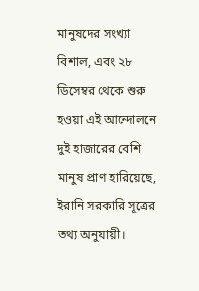মানুষদের সংখ্যা বিশাল, এবং ২৮ ডিসেম্বর থেকে শুরু হওয়া এই আন্দোলনে দুই হাজারের বেশি মানুষ প্রাণ হারিয়েছে, ইরানি সরকারি সূত্রের তথ্য অনুযায়ী।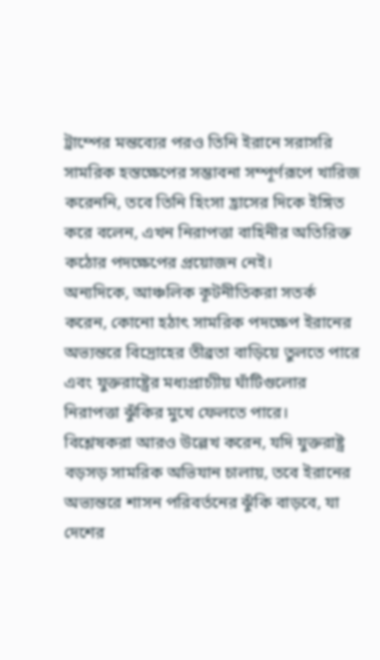ট্রাম্পের মন্তব্যের পরও তিনি ইরানে সরাসরি সামরিক হস্তক্ষেপের সম্ভাবনা সম্পূর্ণরূপে খারিজ করেননি, তবে তিনি হিংসা হ্রাসের দিকে ইঙ্গিত করে বলেন, এখন নিরাপত্তা বাহিনীর অতিরিক্ত কঠোর পদক্ষেপের প্রয়োজন নেই।
অন্যদিকে, আঞ্চলিক কূটনীতিকরা সতর্ক করেন, কোনো হঠাৎ সামরিক পদক্ষেপ ইরানের অভ্যন্তরে বিদ্রোহের তীব্রতা বাড়িয়ে তুলতে পারে এবং যুক্তরাষ্ট্রের মধ্যপ্রাচ্যীয় ঘাঁটিগুলোর নিরাপত্তা ঝুঁকির মুখে ফেলতে পারে।
বিশ্লেষকরা আরও উল্লেখ করেন, যদি যুক্তরাষ্ট্র বড়সড় সামরিক অভিযান চালায়, তবে ইরানের অভ্যন্তরে শাসন পরিবর্তনের ঝুঁকি বাড়বে, যা দেশের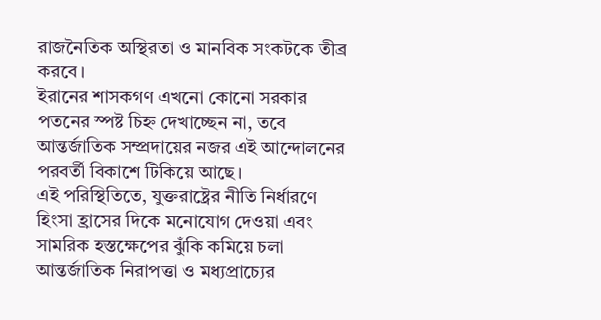রাজনৈতিক অস্থিরতা ও মানবিক সংকটকে তীব্র করবে।
ইরানের শাসকগণ এখনো কোনো সরকার পতনের স্পষ্ট চিহ্ন দেখাচ্ছেন না, তবে আন্তর্জাতিক সম্প্রদায়ের নজর এই আন্দোলনের পরবর্তী বিকাশে টিকিয়ে আছে।
এই পরিস্থিতিতে, যুক্তরাষ্ট্রের নীতি নির্ধারণে হিংসা হ্রাসের দিকে মনোযোগ দেওয়া এবং সামরিক হস্তক্ষেপের ঝুঁকি কমিয়ে চলা আন্তর্জাতিক নিরাপত্তা ও মধ্যপ্রাচ্যের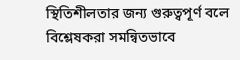স্থিতিশীলতার জন্য গুরুত্বপূর্ণ বলে বিশ্লেষকরা সমন্বিতভাবে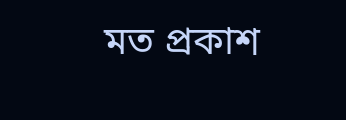মত প্রকাশ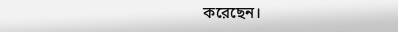করেছেন।